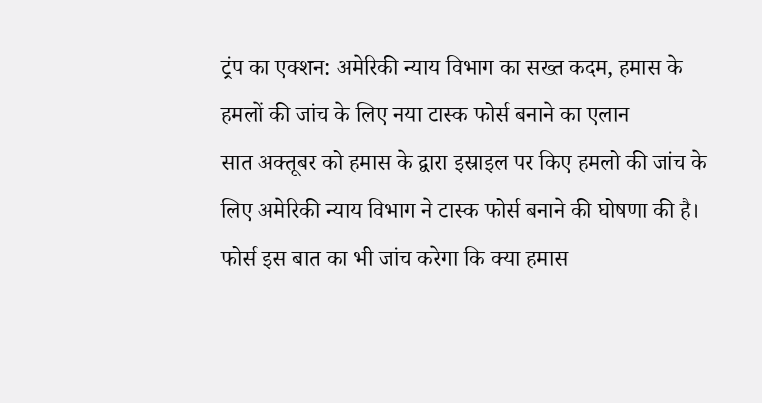ट्रंप का एक्शन: अमेरिकी न्याय विभाग का सख्त कदम, हमास के हमलों की जांच के लिए नया टास्क फोर्स बनाने का एलान
सात अक्तूबर को हमास के द्वारा इस्राइल पर किए हमलो की जांच के लिए अमेरिकी न्याय विभाग ने टास्क फोर्स बनाने की घोषणा की है। फोर्स इस बात का भी जांच करेगा कि क्या हमास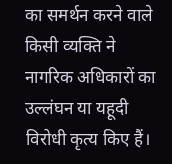का समर्थन करने वाले किसी व्यक्ति ने नागरिक अधिकारों का उल्लंघन या यहूदी विरोधी कृत्य किए हैं।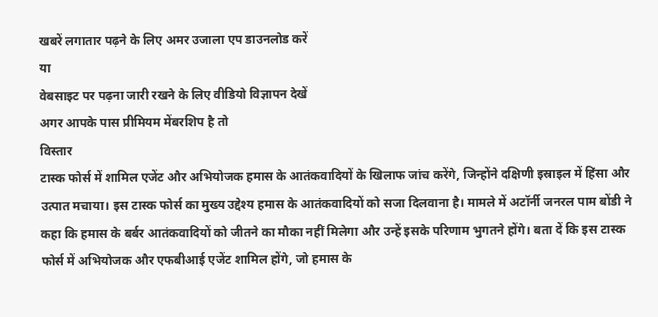खबरें लगातार पढ़ने के लिए अमर उजाला एप डाउनलोड करें
या
वेबसाइट पर पढ़ना जारी रखने के लिए वीडियो विज्ञापन देखें
अगर आपके पास प्रीमियम मेंबरशिप है तो
विस्तार
टास्क फोर्स में शामिल एजेंट और अभियोजक हमास के आतंकवादियों के खिलाफ जांच करेंगे, जिन्होंने दक्षिणी इस्राइल में हिंसा और उत्पात मचाया। इस टास्क फोर्स का मुख्य उद्देश्य हमास के आतंकवादियों को सजा दिलवाना है। मामले में अटॉर्नी जनरल पाम बोंडी ने कहा कि हमास के बर्बर आतंकवादियों को जीतने का मौका नहीं मिलेगा और उन्हें इसके परिणाम भुगतने होंगे। बता दें कि इस टास्क फोर्स में अभियोजक और एफबीआई एजेंट शामिल होंगे, जो हमास के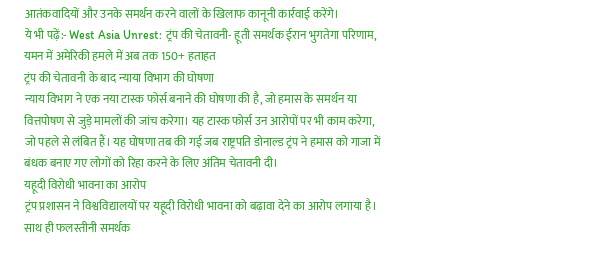आतंकवादियों और उनके समर्थन करने वालों के खिलाफ कानूनी कार्रवाई करेंगे।
ये भी पढ़ें:- West Asia Unrest: ट्रंप की चेतावनी- हूती समर्थक ईरान भुगतेगा परिणाम, यमन में अमेरिकी हमले में अब तक 150+ हताहत
ट्रंप की चेतावनी के बाद न्याया विभाग की घोषणा
न्याय विभाग ने एक नया टास्क फोर्स बनाने की घोषणा की है, जो हमास के समर्थन या वित्तपोषण से जुड़े मामलों की जांच करेगा। यह टास्क फोर्स उन आरोपों पर भी काम करेगा, जो पहले से लंबित हैं। यह घोषणा तब की गई जब राष्ट्रपति डोनाल्ड ट्रंप ने हमास को गाजा में बंधक बनाए गए लोगों को रिहा करने के लिए अंतिम चेतावनी दी।
यहूदी विरोधी भावना का आरोप
ट्रंप प्रशासन ने विश्वविद्यालयों पर यहूदी विरोधी भावना को बढ़ावा देने का आरोप लगाया है। साथ ही फलस्तीनी समर्थक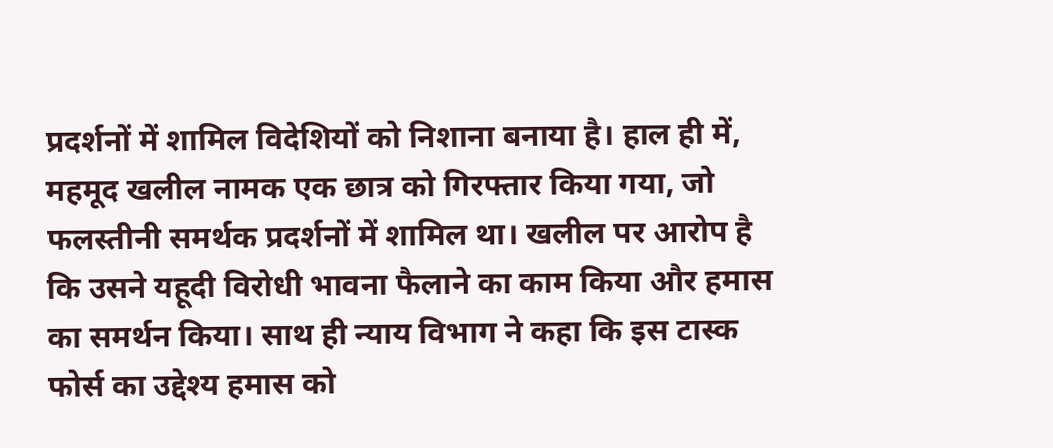प्रदर्शनों में शामिल विदेशियों को निशाना बनाया है। हाल ही में, महमूद खलील नामक एक छात्र को गिरफ्तार किया गया, जो फलस्तीनी समर्थक प्रदर्शनों में शामिल था। खलील पर आरोप है कि उसने यहूदी विरोधी भावना फैलाने का काम किया और हमास का समर्थन किया। साथ ही न्याय विभाग ने कहा कि इस टास्क फोर्स का उद्देश्य हमास को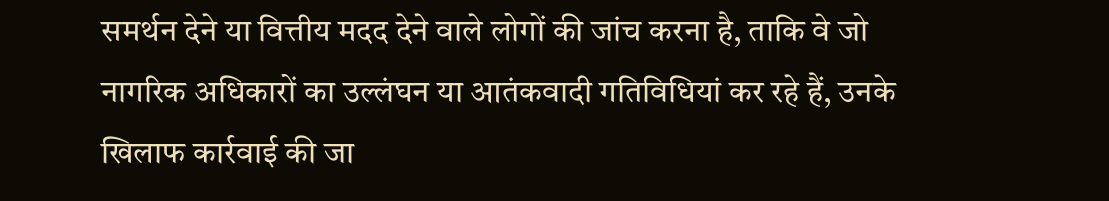समर्थन देने या वित्तीय मदद देने वाले लोगों की जांच करना है, ताकि वे जो नागरिक अधिकारों का उल्लंघन या आतंकवादी गतिविधियां कर रहे हैं, उनके खिलाफ कार्रवाई की जा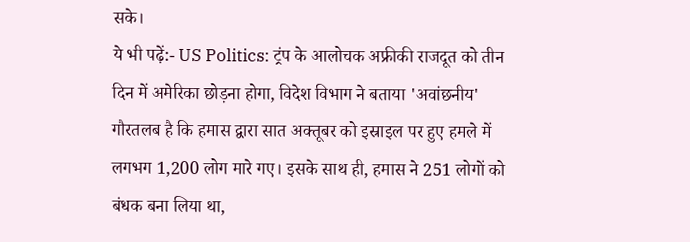सके।
ये भी पढ़ें:- US Politics: ट्रंप के आलोचक अफ्रीकी राजदूत को तीन दिन में अमेरिका छोड़ना होगा, विदेश विभाग ने बताया 'अवांछनीय'
गौरतलब है कि हमास द्वारा सात अक्तूबर को इस्राइल पर हुए हमले में लगभग 1,200 लोग मारे गए। इसके साथ ही, हमास ने 251 लोगों को बंधक बना लिया था,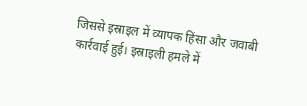जिससे इस्राइल में व्यापक हिंसा और जवाबी कार्रवाई हुई। इस्राइली हमले में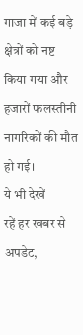गाजा में कई बड़े क्षेत्रों को नष्ट किया गया और हजारों फलस्तीनी नागरिकों की मौत हो गई।
ये भी देखें
रहें हर खबर से अपडेट,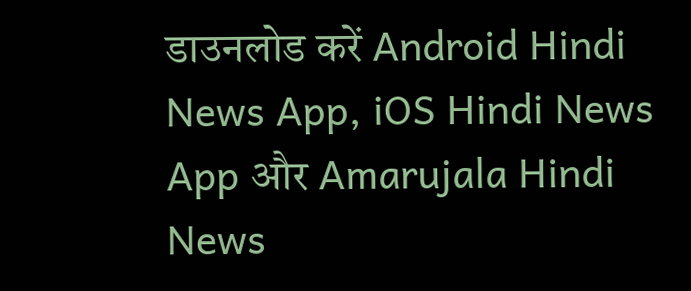डाउनलोड करें Android Hindi News App, iOS Hindi News App और Amarujala Hindi News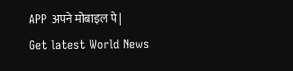APP अपने मोबाइल पे|
Get latest World News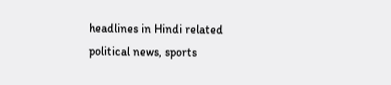headlines in Hindi related political news, sports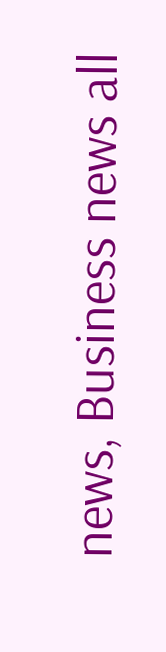news, Business news all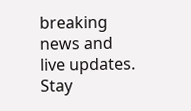breaking news and live updates. Stay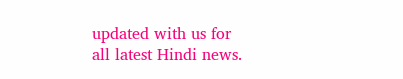updated with us for all latest Hindi news.